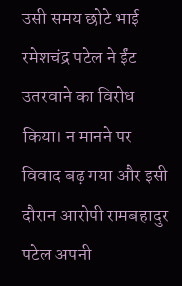उसी समय छोटे भाई रमेशचंद्र पटेल ने ईंट उतरवाने का विरोध किया। न मानने पर विवाद बढ़ गया और इसी दौरान आरोपी रामबहादुर पटेल अपनी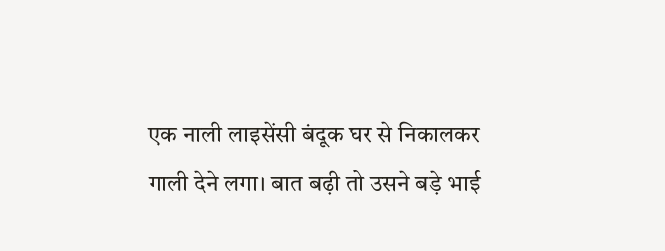एक नाली लाइसेंसी बंदूक घर से निकालकर गाली देने लगा। बात बढ़ी तो उसने बड़े भाई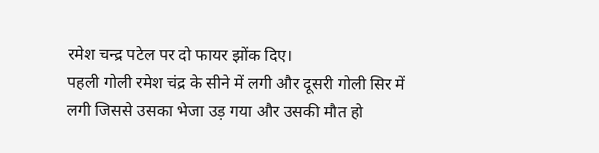रमेश चन्द्र पटेल पर दो फायर झोंक दिए।
पहली गोली रमेश चंद्र के सीने में लगी और दूसरी गोली सिर में लगी जिससे उसका भेजा उड़ गया और उसकी मौत हो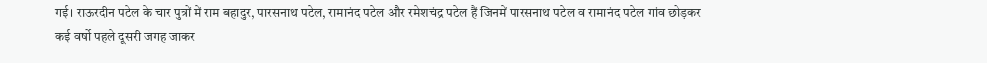गई। राऊरदीन पटेल के चार पुत्रों में राम बहादुर, पारसनाथ पटेल, रामानंद पटेल और रमेशचंद्र पटेल हैं जिनमें पारसनाथ पटेल व रामानंद पटेल गांव छोड़कर कई वर्षो पहले दूसरी जगह जाकर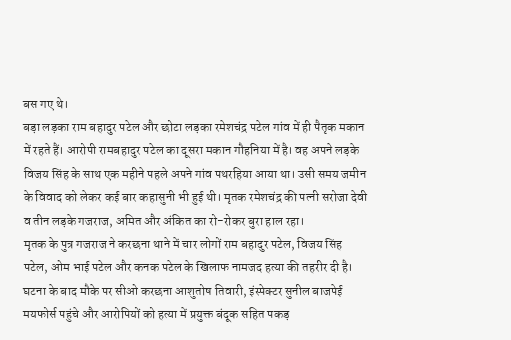बस गए थे।
बड़ा लड़का राम बहादुर पटेल और छोटा लड़का रमेशचंद्र पटेल गांव में ही पैतृक मकान में रहते हैं। आरोपी रामबहादुर पटेल का दूसरा मकान गौहनिया में है। वह अपने लड़के विजय सिंह के साथ एक महीने पहले अपने गांव पथरहिया आया था। उसी समय जमीन के विवाद को लेकर कई बार कहासुनी भी हुई थी। मृतक रमेशचंद्र की पत्नी सरोजा देवी व तीन लड़के गजराज, अमित और अंकित का रो-रोकर बुरा हाल रहा।
मृतक के पुत्र गजराज ने करछना थाने में चार लोगों राम बहादुर पटेल, विजय सिंह पटेल, ओम भाई पटेल और कनक पटेल के खिलाफ नामजद हत्या की तहरीर दी है। घटना के बाद मौके पर सीओ करछना आशुतोष तिवारी, इंस्पेक्टर सुनील बाजपेई मयफोर्स पहुंचे और आरोपियों को हत्या में प्रयुक्त बंदूक सहित पकड़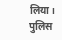लिया।
पुलिस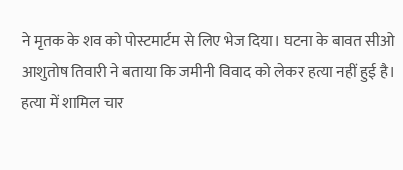ने मृतक के शव को पोस्टमार्टम से लिए भेज दिया। घटना के बावत सीओ आशुतोष तिवारी ने बताया कि जमीनी विवाद को लेकर हत्या नहीं हुई है। हत्या में शामिल चार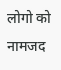लोगो को नामजद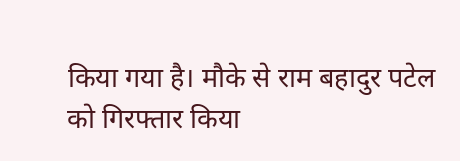किया गया है। मौके से राम बहादुर पटेल को गिरफ्तार किया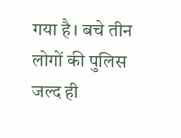गया है। बचे तीन लोगों की पुलिस जल्द ही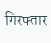गिरफ्तार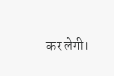कर लेगी।